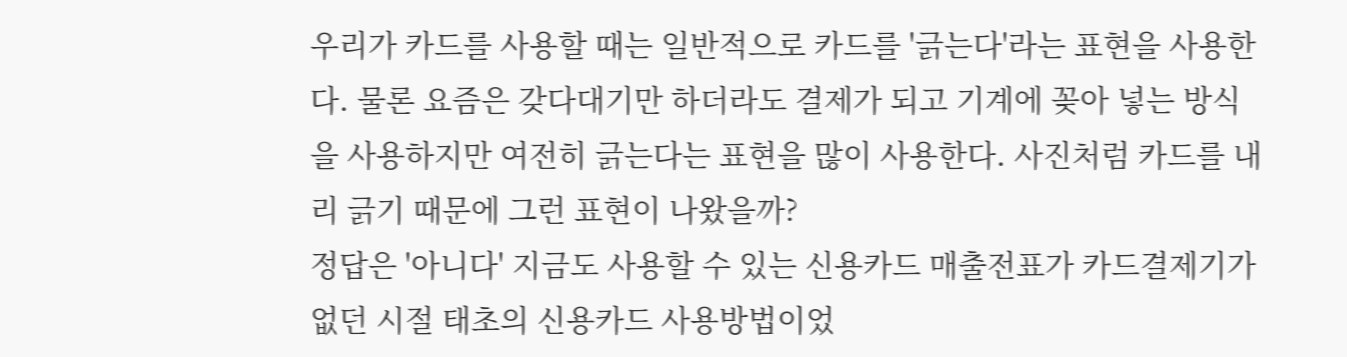우리가 카드를 사용할 때는 일반적으로 카드를 '긁는다'라는 표현을 사용한다. 물론 요즘은 갖다대기만 하더라도 결제가 되고 기계에 꽂아 넣는 방식을 사용하지만 여전히 긁는다는 표현을 많이 사용한다. 사진처럼 카드를 내리 긁기 때문에 그런 표현이 나왔을까?
정답은 '아니다' 지금도 사용할 수 있는 신용카드 매출전표가 카드결제기가 없던 시절 태초의 신용카드 사용방법이었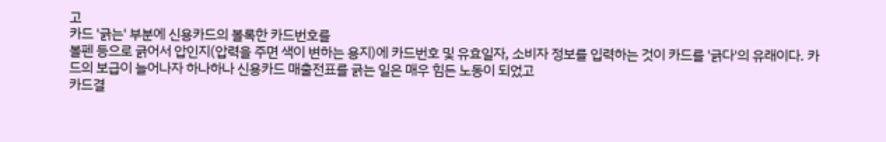고
카드 '긁는' 부분에 신용카드의 볼록한 카드번호를
볼펜 등으로 긁어서 압인지(압력을 주면 색이 변하는 용지)에 카드번호 및 유효일자, 소비자 정보를 입력하는 것이 카드를 '긁다'의 유래이다. 카드의 보급이 늘어나자 하나하나 신용카드 매출전표를 긁는 일은 매우 힘든 노동이 되었고
카드결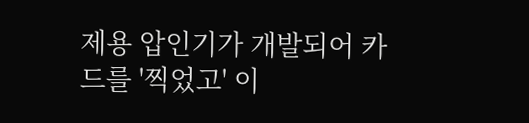제용 압인기가 개발되어 카드를 '찍었고' 이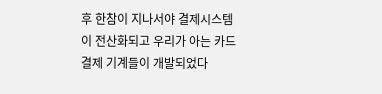후 한참이 지나서야 결제시스템이 전산화되고 우리가 아는 카드결제 기계들이 개발되었다